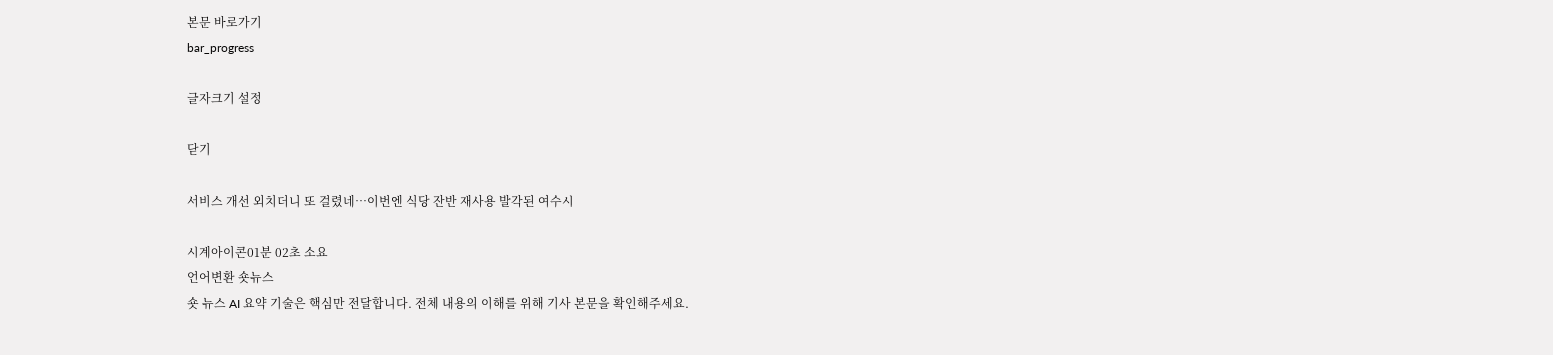본문 바로가기
bar_progress

글자크기 설정

닫기

서비스 개선 외치더니 또 걸렸네…이번엔 식당 잔반 재사용 발각된 여수시

시계아이콘01분 02초 소요
언어변환 숏뉴스
숏 뉴스 AI 요약 기술은 핵심만 전달합니다. 전체 내용의 이해를 위해 기사 본문을 확인해주세요.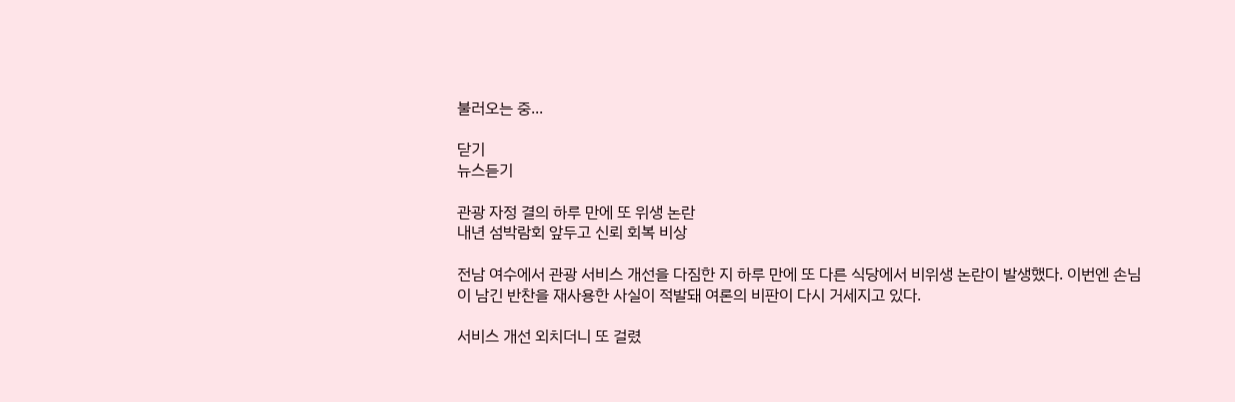불러오는 중...

닫기
뉴스듣기

관광 자정 결의 하루 만에 또 위생 논란
내년 섬박람회 앞두고 신뢰 회복 비상

전남 여수에서 관광 서비스 개선을 다짐한 지 하루 만에 또 다른 식당에서 비위생 논란이 발생했다. 이번엔 손님이 남긴 반찬을 재사용한 사실이 적발돼 여론의 비판이 다시 거세지고 있다.

서비스 개선 외치더니 또 걸렸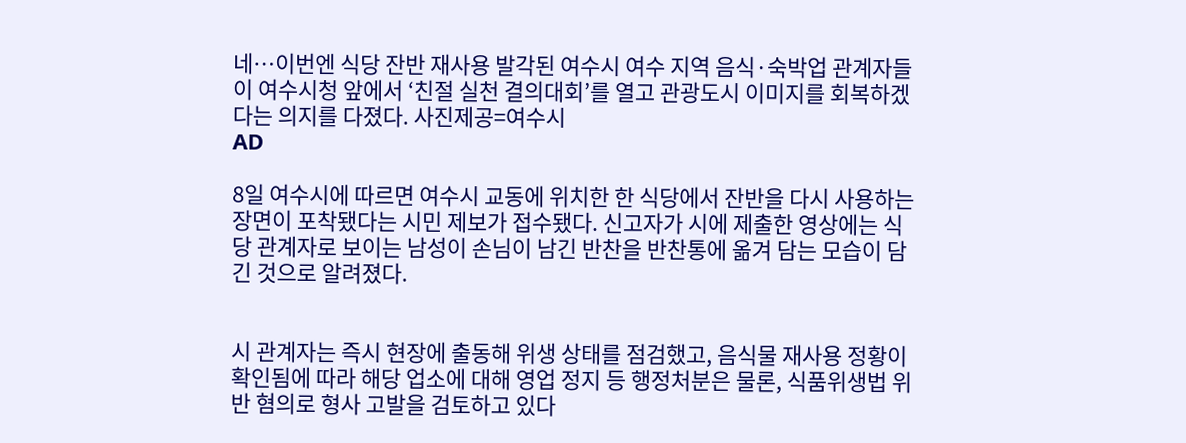네…이번엔 식당 잔반 재사용 발각된 여수시 여수 지역 음식·숙박업 관계자들이 여수시청 앞에서 ‘친절 실천 결의대회’를 열고 관광도시 이미지를 회복하겠다는 의지를 다졌다. 사진제공=여수시
AD

8일 여수시에 따르면 여수시 교동에 위치한 한 식당에서 잔반을 다시 사용하는 장면이 포착됐다는 시민 제보가 접수됐다. 신고자가 시에 제출한 영상에는 식당 관계자로 보이는 남성이 손님이 남긴 반찬을 반찬통에 옮겨 담는 모습이 담긴 것으로 알려졌다.


시 관계자는 즉시 현장에 출동해 위생 상태를 점검했고, 음식물 재사용 정황이 확인됨에 따라 해당 업소에 대해 영업 정지 등 행정처분은 물론, 식품위생법 위반 혐의로 형사 고발을 검토하고 있다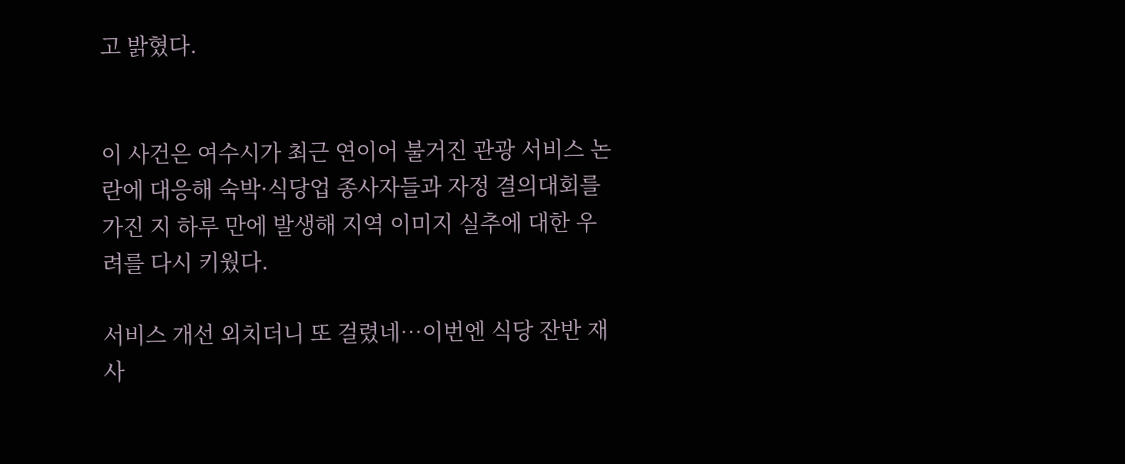고 밝혔다.


이 사건은 여수시가 최근 연이어 불거진 관광 서비스 논란에 대응해 숙박·식당업 종사자들과 자정 결의대회를 가진 지 하루 만에 발생해 지역 이미지 실추에 대한 우려를 다시 키웠다.

서비스 개선 외치더니 또 걸렸네…이번엔 식당 잔반 재사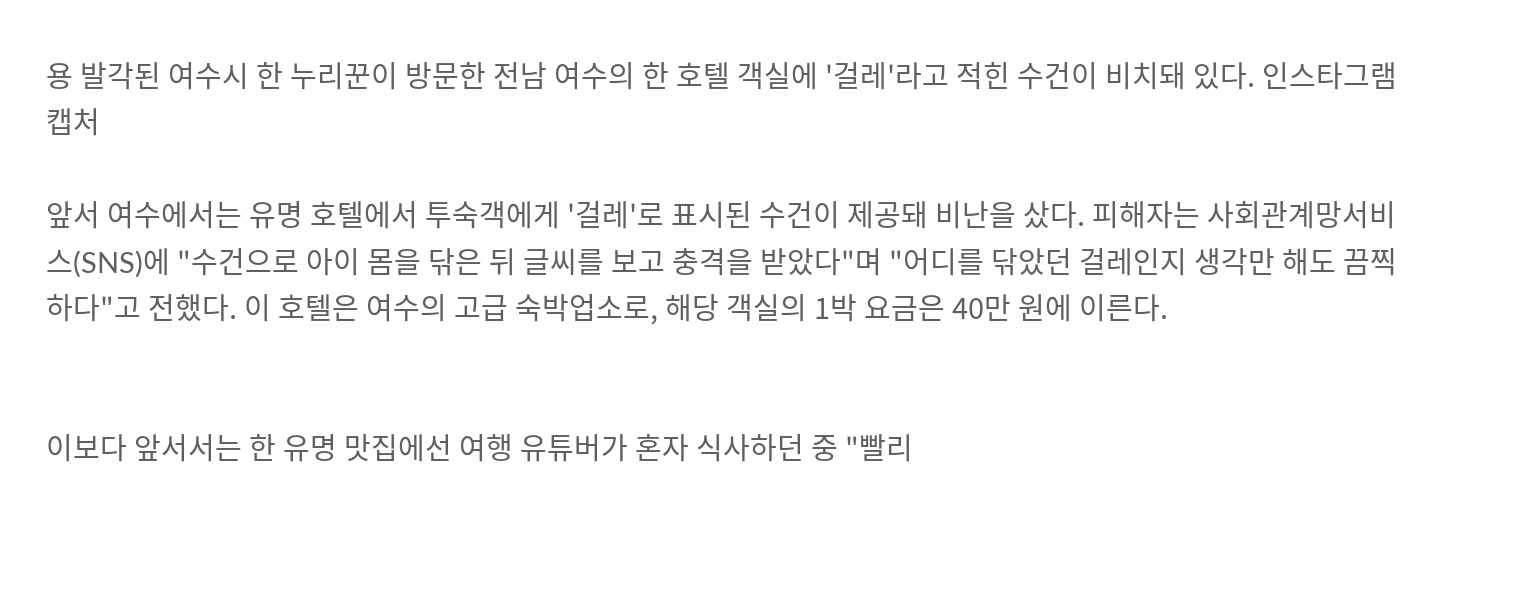용 발각된 여수시 한 누리꾼이 방문한 전남 여수의 한 호텔 객실에 '걸레'라고 적힌 수건이 비치돼 있다. 인스타그램 캡처

앞서 여수에서는 유명 호텔에서 투숙객에게 '걸레'로 표시된 수건이 제공돼 비난을 샀다. 피해자는 사회관계망서비스(SNS)에 "수건으로 아이 몸을 닦은 뒤 글씨를 보고 충격을 받았다"며 "어디를 닦았던 걸레인지 생각만 해도 끔찍하다"고 전했다. 이 호텔은 여수의 고급 숙박업소로, 해당 객실의 1박 요금은 40만 원에 이른다.


이보다 앞서서는 한 유명 맛집에선 여행 유튜버가 혼자 식사하던 중 "빨리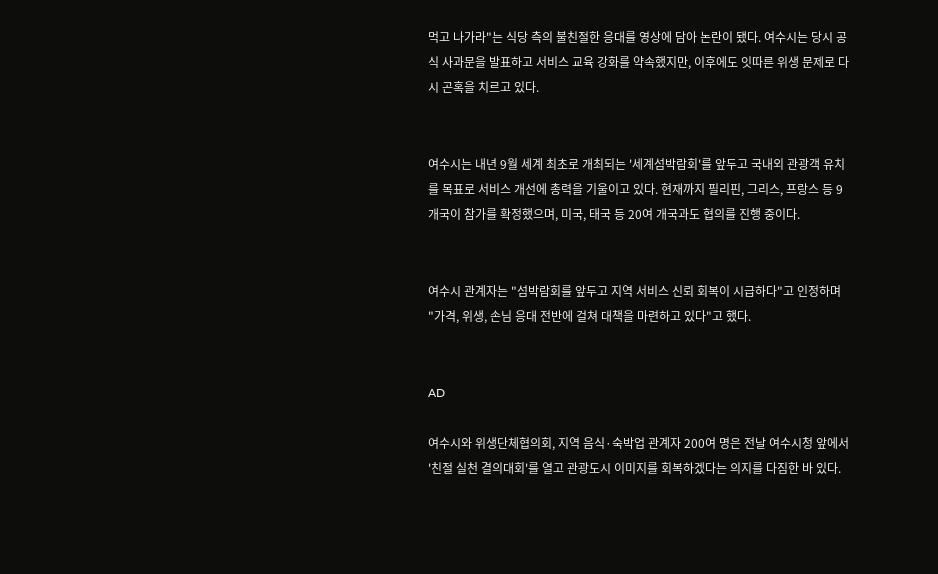먹고 나가라"는 식당 측의 불친절한 응대를 영상에 담아 논란이 됐다. 여수시는 당시 공식 사과문을 발표하고 서비스 교육 강화를 약속했지만, 이후에도 잇따른 위생 문제로 다시 곤혹을 치르고 있다.


여수시는 내년 9월 세계 최초로 개최되는 '세계섬박람회'를 앞두고 국내외 관광객 유치를 목표로 서비스 개선에 총력을 기울이고 있다. 현재까지 필리핀, 그리스, 프랑스 등 9개국이 참가를 확정했으며, 미국, 태국 등 20여 개국과도 협의를 진행 중이다.


여수시 관계자는 "섬박람회를 앞두고 지역 서비스 신뢰 회복이 시급하다"고 인정하며 "가격, 위생, 손님 응대 전반에 걸쳐 대책을 마련하고 있다"고 했다.


AD

여수시와 위생단체협의회, 지역 음식·숙박업 관계자 200여 명은 전날 여수시청 앞에서 '친절 실천 결의대회'를 열고 관광도시 이미지를 회복하겠다는 의지를 다짐한 바 있다.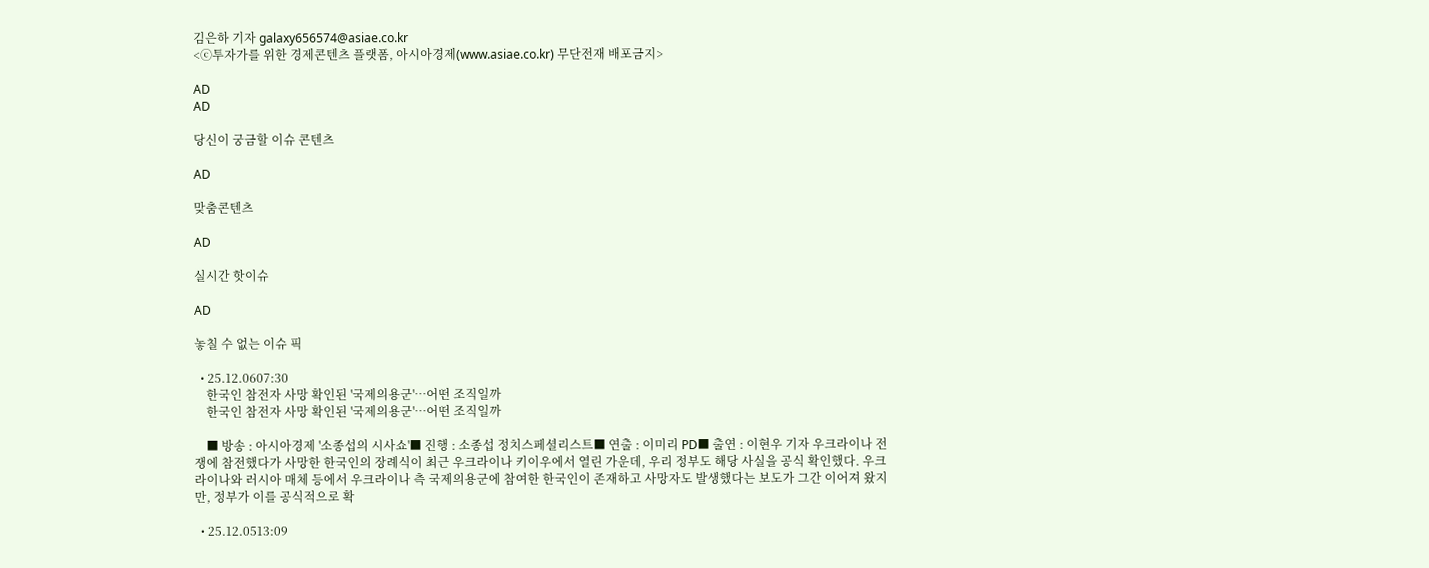김은하 기자 galaxy656574@asiae.co.kr
<ⓒ투자가를 위한 경제콘텐츠 플랫폼, 아시아경제(www.asiae.co.kr) 무단전재 배포금지>

AD
AD

당신이 궁금할 이슈 콘텐츠

AD

맞춤콘텐츠

AD

실시간 핫이슈

AD

놓칠 수 없는 이슈 픽

  • 25.12.0607:30
    한국인 참전자 사망 확인된 '국제의용군'…어떤 조직일까
    한국인 참전자 사망 확인된 '국제의용군'…어떤 조직일까

    ■ 방송 : 아시아경제 '소종섭의 시사쇼'■ 진행 : 소종섭 정치스페셜리스트■ 연출 : 이미리 PD■ 출연 : 이현우 기자 우크라이나 전쟁에 참전했다가 사망한 한국인의 장례식이 최근 우크라이나 키이우에서 열린 가운데, 우리 정부도 해당 사실을 공식 확인했다. 우크라이나와 러시아 매체 등에서 우크라이나 측 국제의용군에 참여한 한국인이 존재하고 사망자도 발생했다는 보도가 그간 이어져 왔지만, 정부가 이를 공식적으로 확

  • 25.12.0513:09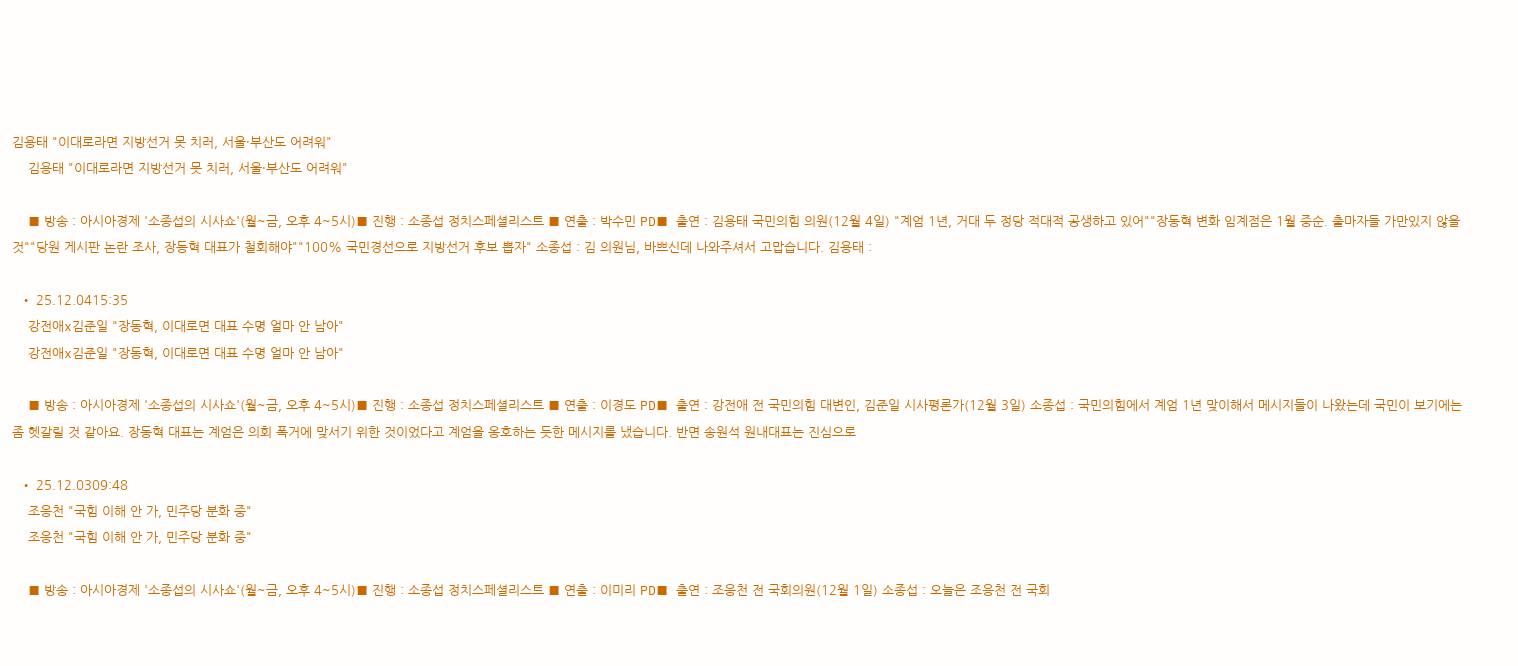김용태 "이대로라면 지방선거 못 치러, 서울·부산도 어려워"
    김용태 "이대로라면 지방선거 못 치러, 서울·부산도 어려워"

    ■ 방송 : 아시아경제 '소종섭의 시사쇼'(월~금, 오후 4~5시)■ 진행 : 소종섭 정치스페셜리스트 ■ 연출 : 박수민 PD■ 출연 : 김용태 국민의힘 의원(12월 4일) "계엄 1년, 거대 두 정당 적대적 공생하고 있어""장동혁 변화 임계점은 1월 중순. 출마자들 가만있지 않을 것""당원 게시판 논란 조사, 장동혁 대표가 철회해야""100% 국민경선으로 지방선거 후보 뽑자" 소종섭 : 김 의원님, 바쁘신데 나와주셔서 고맙습니다. 김용태 :

  • 25.12.0415:35
    강전애x김준일 "장동혁, 이대로면 대표 수명 얼마 안 남아"
    강전애x김준일 "장동혁, 이대로면 대표 수명 얼마 안 남아"

    ■ 방송 : 아시아경제 '소종섭의 시사쇼'(월~금, 오후 4~5시)■ 진행 : 소종섭 정치스페셜리스트 ■ 연출 : 이경도 PD■ 출연 : 강전애 전 국민의힘 대변인, 김준일 시사평론가(12월 3일) 소종섭 : 국민의힘에서 계엄 1년 맞이해서 메시지들이 나왔는데 국민이 보기에는 좀 헷갈릴 것 같아요. 장동혁 대표는 계엄은 의회 폭거에 맞서기 위한 것이었다고 계엄을 옹호하는 듯한 메시지를 냈습니다. 반면 송원석 원내대표는 진심으로

  • 25.12.0309:48
    조응천 "국힘 이해 안 가, 민주당 분화 중"
    조응천 "국힘 이해 안 가, 민주당 분화 중"

    ■ 방송 : 아시아경제 '소종섭의 시사쇼'(월~금, 오후 4~5시)■ 진행 : 소종섭 정치스페셜리스트 ■ 연출 : 이미리 PD■ 출연 : 조응천 전 국회의원(12월 1일) 소종섭 : 오늘은 조응천 전 국회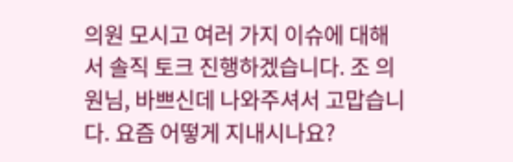의원 모시고 여러 가지 이슈에 대해서 솔직 토크 진행하겠습니다. 조 의원님, 바쁘신데 나와주셔서 고맙습니다. 요즘 어떻게 지내시나요?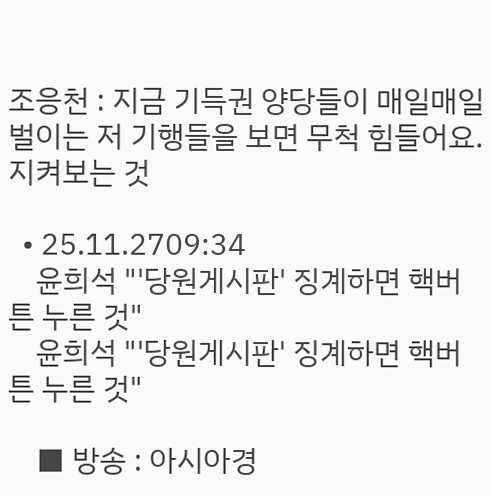조응천 : 지금 기득권 양당들이 매일매일 벌이는 저 기행들을 보면 무척 힘들어요. 지켜보는 것

  • 25.11.2709:34
    윤희석 "'당원게시판' 징계하면 핵버튼 누른 것"
    윤희석 "'당원게시판' 징계하면 핵버튼 누른 것"

    ■ 방송 : 아시아경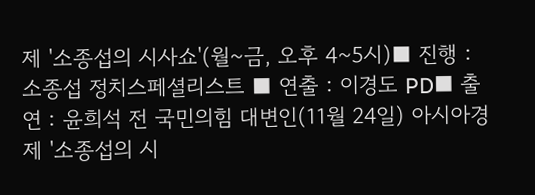제 '소종섭의 시사쇼'(월~금, 오후 4~5시)■ 진행 : 소종섭 정치스페셜리스트 ■ 연출 : 이경도 PD■ 출연 : 윤희석 전 국민의힘 대변인(11월 24일) 아시아경제 '소종섭의 시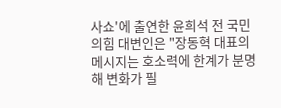사쇼'에 출연한 윤희석 전 국민의힘 대변인은 "장동혁 대표의 메시지는 호소력에 한계가 분명해 변화가 필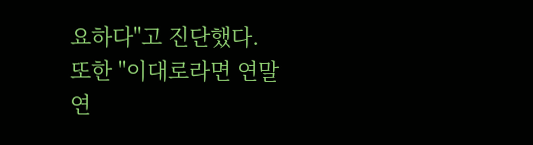요하다"고 진단했다. 또한 "이대로라면 연말 연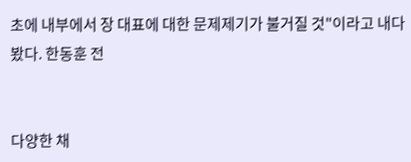초에 내부에서 장 대표에 대한 문제제기가 불거질 것"이라고 내다봤다. 한동훈 전


다양한 채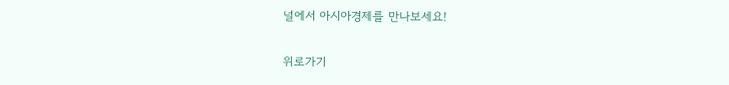널에서 아시아경제를 만나보세요!

위로가기